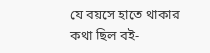যে বয়সে হাতে থাকার কথা ছিল বই-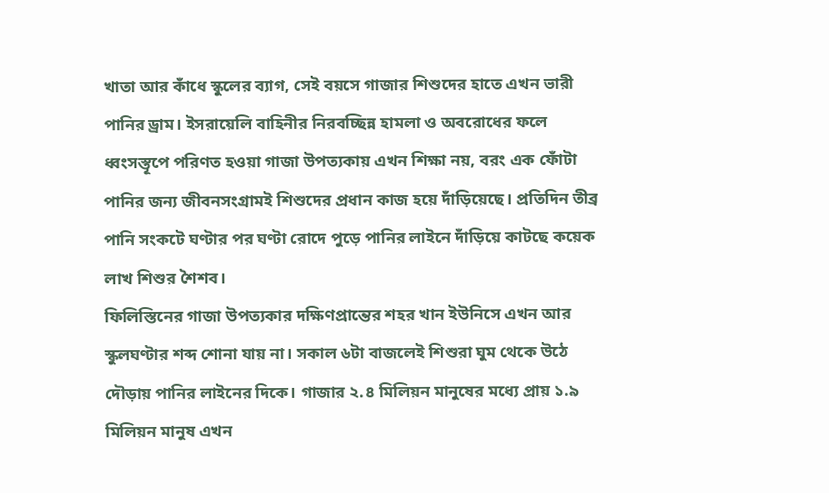খাতা আর কাঁধে স্কুলের ব্যাগ, সেই বয়সে গাজার শিশুদের হাতে এখন ভারী পানির ড্রাম। ইসরায়েলি বাহিনীর নিরবচ্ছিন্ন হামলা ও অবরোধের ফলে ধ্বংসস্তূপে পরিণত হওয়া গাজা উপত্যকায় এখন শিক্ষা নয়, বরং এক ফোঁটা পানির জন্য জীবনসংগ্রামই শিশুদের প্রধান কাজ হয়ে দাঁড়িয়েছে। প্রতিদিন তীব্র পানি সংকটে ঘণ্টার পর ঘণ্টা রোদে পুড়ে পানির লাইনে দাঁড়িয়ে কাটছে কয়েক লাখ শিশুর শৈশব।
ফিলিস্তিনের গাজা উপত্যকার দক্ষিণপ্রান্তের শহর খান ইউনিসে এখন আর স্কুলঘণ্টার শব্দ শোনা যায় না। সকাল ৬টা বাজলেই শিশুরা ঘুম থেকে উঠে দৌড়ায় পানির লাইনের দিকে। গাজার ২.৪ মিলিয়ন মানুষের মধ্যে প্রায় ১.৯ মিলিয়ন মানুষ এখন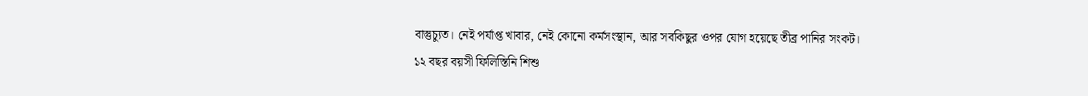বাস্তুচ্যুত। নেই পর্যাপ্ত খাবার, নেই কোনো কর্মসংস্থান, আর সবকিছুর ওপর যোগ হয়েছে তীব্র পানির সংকট।
১২ বছর বয়সী ফিলিস্তিনি শিশু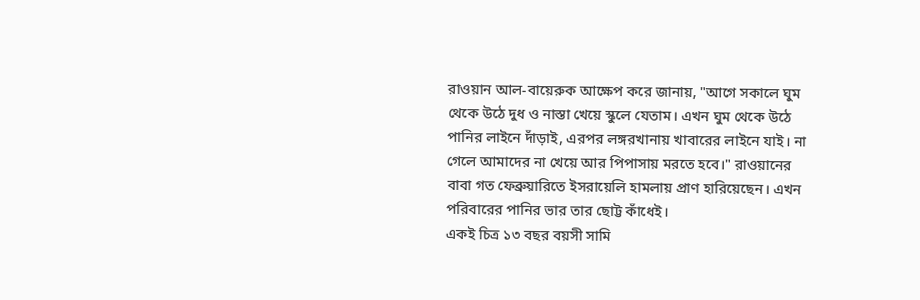রাওয়ান আল-বায়েরুক আক্ষেপ করে জানায়, "আগে সকালে ঘুম থেকে উঠে দুধ ও নাস্তা খেয়ে স্কুলে যেতাম। এখন ঘুম থেকে উঠে পানির লাইনে দাঁড়াই, এরপর লঙ্গরখানায় খাবারের লাইনে যাই। না গেলে আমাদের না খেয়ে আর পিপাসায় মরতে হবে।" রাওয়ানের বাবা গত ফেব্রুয়ারিতে ইসরায়েলি হামলায় প্রাণ হারিয়েছেন। এখন পরিবারের পানির ভার তার ছোট্ট কাঁধেই।
একই চিত্র ১৩ বছর বয়সী সামি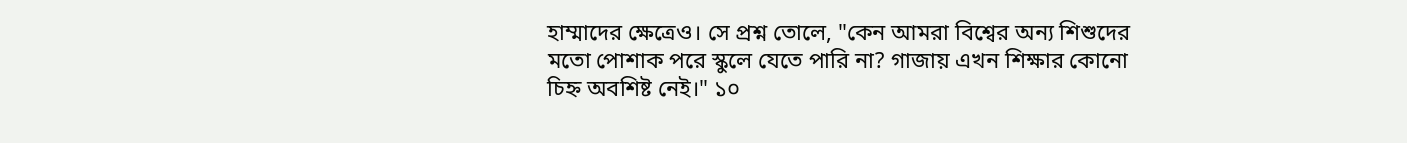হাম্মাদের ক্ষেত্রেও। সে প্রশ্ন তোলে, "কেন আমরা বিশ্বের অন্য শিশুদের মতো পোশাক পরে স্কুলে যেতে পারি না? গাজায় এখন শিক্ষার কোনো চিহ্ন অবশিষ্ট নেই।" ১০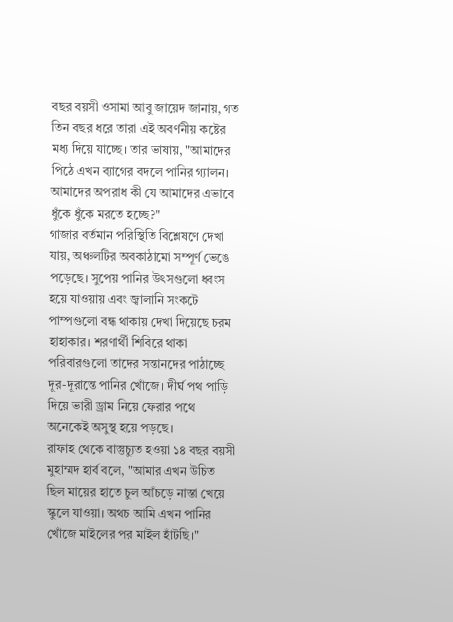বছর বয়সী ওসামা আবু জায়েদ জানায়, গত তিন বছর ধরে তারা এই অবর্ণনীয় কষ্টের মধ্য দিয়ে যাচ্ছে। তার ভাষায়, "আমাদের পিঠে এখন ব্যাগের বদলে পানির গ্যালন। আমাদের অপরাধ কী যে আমাদের এভাবে ধুঁকে ধুঁকে মরতে হচ্ছে?"
গাজার বর্তমান পরিস্থিতি বিশ্লেষণে দেখা যায়, অঞ্চলটির অবকাঠামো সম্পূর্ণ ভেঙে পড়েছে। সুপেয় পানির উৎসগুলো ধ্বংস হয়ে যাওয়ায় এবং জ্বালানি সংকটে পাম্পগুলো বন্ধ থাকায় দেখা দিয়েছে চরম হাহাকার। শরণার্থী শিবিরে থাকা পরিবারগুলো তাদের সন্তানদের পাঠাচ্ছে দূর-দূরান্তে পানির খোঁজে। দীর্ঘ পথ পাড়ি দিয়ে ভারী ড্রাম নিয়ে ফেরার পথে অনেকেই অসুস্থ হয়ে পড়ছে।
রাফাহ থেকে বাস্তুচ্যুত হওয়া ১৪ বছর বয়সী মুহাম্মদ হার্ব বলে, "আমার এখন উচিত ছিল মায়ের হাতে চুল আঁচড়ে নাস্তা খেয়ে স্কুলে যাওয়া। অথচ আমি এখন পানির খোঁজে মাইলের পর মাইল হাঁটছি।"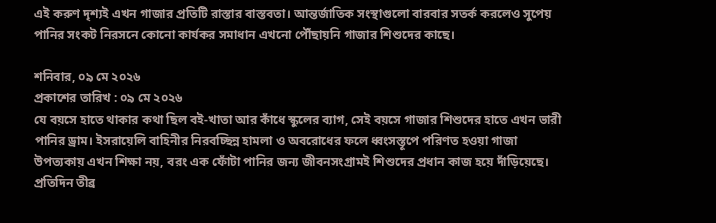এই করুণ দৃশ্যই এখন গাজার প্রতিটি রাস্তার বাস্তবতা। আন্তর্জাতিক সংস্থাগুলো বারবার সতর্ক করলেও সুপেয় পানির সংকট নিরসনে কোনো কার্যকর সমাধান এখনো পৌঁছায়নি গাজার শিশুদের কাছে।

শনিবার, ০৯ মে ২০২৬
প্রকাশের তারিখ : ০৯ মে ২০২৬
যে বয়সে হাতে থাকার কথা ছিল বই-খাতা আর কাঁধে স্কুলের ব্যাগ, সেই বয়সে গাজার শিশুদের হাতে এখন ভারী পানির ড্রাম। ইসরায়েলি বাহিনীর নিরবচ্ছিন্ন হামলা ও অবরোধের ফলে ধ্বংসস্তূপে পরিণত হওয়া গাজা উপত্যকায় এখন শিক্ষা নয়, বরং এক ফোঁটা পানির জন্য জীবনসংগ্রামই শিশুদের প্রধান কাজ হয়ে দাঁড়িয়েছে। প্রতিদিন তীব্র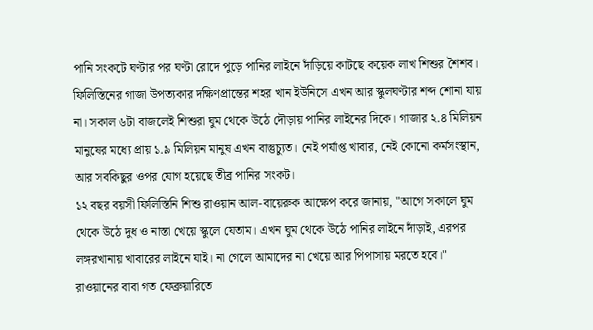পানি সংকটে ঘণ্টার পর ঘণ্টা রোদে পুড়ে পানির লাইনে দাঁড়িয়ে কাটছে কয়েক লাখ শিশুর শৈশব।
ফিলিস্তিনের গাজা উপত্যকার দক্ষিণপ্রান্তের শহর খান ইউনিসে এখন আর স্কুলঘণ্টার শব্দ শোনা যায় না। সকাল ৬টা বাজলেই শিশুরা ঘুম থেকে উঠে দৌড়ায় পানির লাইনের দিকে। গাজার ২.৪ মিলিয়ন মানুষের মধ্যে প্রায় ১.৯ মিলিয়ন মানুষ এখন বাস্তুচ্যুত। নেই পর্যাপ্ত খাবার, নেই কোনো কর্মসংস্থান, আর সবকিছুর ওপর যোগ হয়েছে তীব্র পানির সংকট।
১২ বছর বয়সী ফিলিস্তিনি শিশু রাওয়ান আল-বায়েরুক আক্ষেপ করে জানায়, "আগে সকালে ঘুম থেকে উঠে দুধ ও নাস্তা খেয়ে স্কুলে যেতাম। এখন ঘুম থেকে উঠে পানির লাইনে দাঁড়াই, এরপর লঙ্গরখানায় খাবারের লাইনে যাই। না গেলে আমাদের না খেয়ে আর পিপাসায় মরতে হবে।" রাওয়ানের বাবা গত ফেব্রুয়ারিতে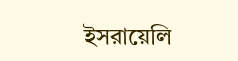ইসরায়েলি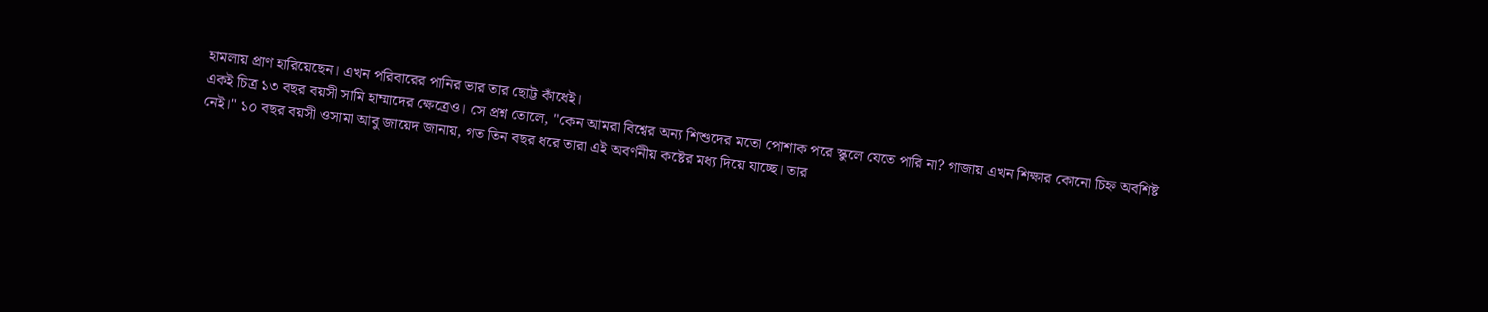হামলায় প্রাণ হারিয়েছেন। এখন পরিবারের পানির ভার তার ছোট্ট কাঁধেই।
একই চিত্র ১৩ বছর বয়সী সামি হাম্মাদের ক্ষেত্রেও। সে প্রশ্ন তোলে, "কেন আমরা বিশ্বের অন্য শিশুদের মতো পোশাক পরে স্কুলে যেতে পারি না? গাজায় এখন শিক্ষার কোনো চিহ্ন অবশিষ্ট নেই।" ১০ বছর বয়সী ওসামা আবু জায়েদ জানায়, গত তিন বছর ধরে তারা এই অবর্ণনীয় কষ্টের মধ্য দিয়ে যাচ্ছে। তার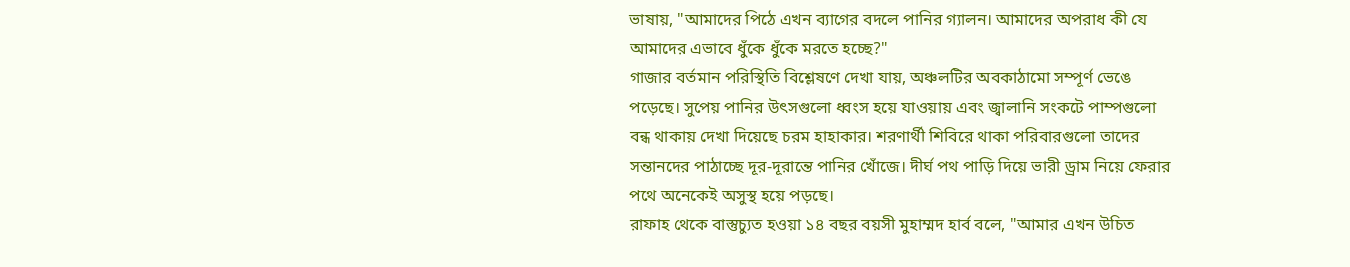ভাষায়, "আমাদের পিঠে এখন ব্যাগের বদলে পানির গ্যালন। আমাদের অপরাধ কী যে আমাদের এভাবে ধুঁকে ধুঁকে মরতে হচ্ছে?"
গাজার বর্তমান পরিস্থিতি বিশ্লেষণে দেখা যায়, অঞ্চলটির অবকাঠামো সম্পূর্ণ ভেঙে পড়েছে। সুপেয় পানির উৎসগুলো ধ্বংস হয়ে যাওয়ায় এবং জ্বালানি সংকটে পাম্পগুলো বন্ধ থাকায় দেখা দিয়েছে চরম হাহাকার। শরণার্থী শিবিরে থাকা পরিবারগুলো তাদের সন্তানদের পাঠাচ্ছে দূর-দূরান্তে পানির খোঁজে। দীর্ঘ পথ পাড়ি দিয়ে ভারী ড্রাম নিয়ে ফেরার পথে অনেকেই অসুস্থ হয়ে পড়ছে।
রাফাহ থেকে বাস্তুচ্যুত হওয়া ১৪ বছর বয়সী মুহাম্মদ হার্ব বলে, "আমার এখন উচিত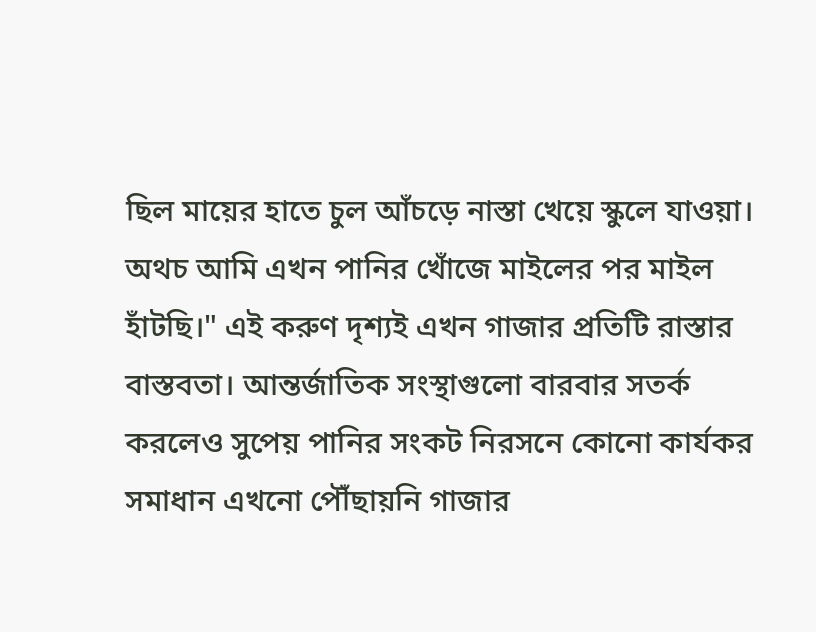ছিল মায়ের হাতে চুল আঁচড়ে নাস্তা খেয়ে স্কুলে যাওয়া। অথচ আমি এখন পানির খোঁজে মাইলের পর মাইল হাঁটছি।" এই করুণ দৃশ্যই এখন গাজার প্রতিটি রাস্তার বাস্তবতা। আন্তর্জাতিক সংস্থাগুলো বারবার সতর্ক করলেও সুপেয় পানির সংকট নিরসনে কোনো কার্যকর সমাধান এখনো পৌঁছায়নি গাজার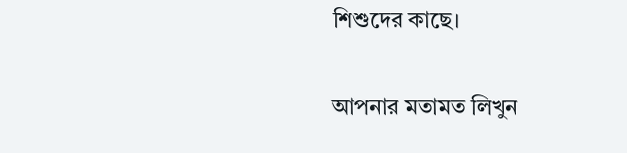শিশুদের কাছে।

আপনার মতামত লিখুন